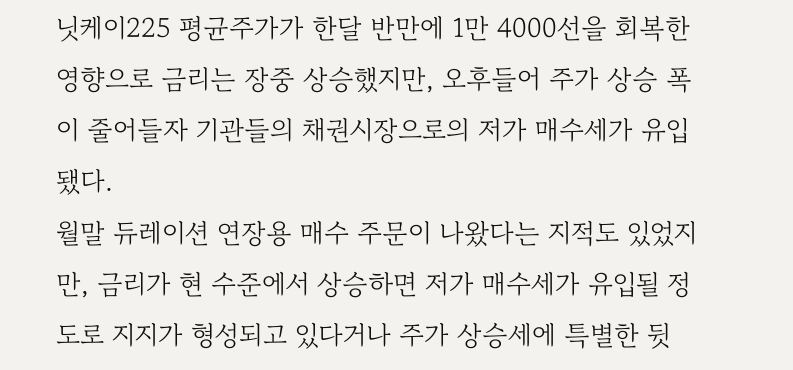닛케이225 평균주가가 한달 반만에 1만 4000선을 회복한 영향으로 금리는 장중 상승했지만, 오후들어 주가 상승 폭이 줄어들자 기관들의 채권시장으로의 저가 매수세가 유입됐다.
월말 듀레이션 연장용 매수 주문이 나왔다는 지적도 있었지만, 금리가 현 수준에서 상승하면 저가 매수세가 유입될 정도로 지지가 형성되고 있다거나 주가 상승세에 특별한 뒷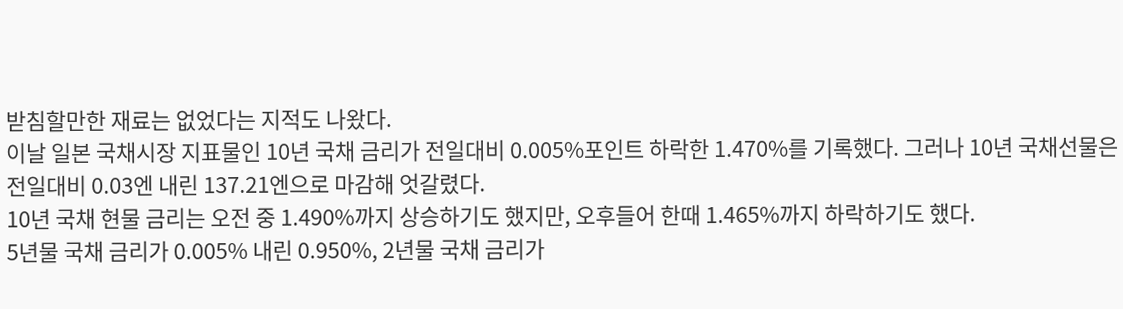받침할만한 재료는 없었다는 지적도 나왔다.
이날 일본 국채시장 지표물인 10년 국채 금리가 전일대비 0.005%포인트 하락한 1.470%를 기록했다. 그러나 10년 국채선물은 전일대비 0.03엔 내린 137.21엔으로 마감해 엇갈렸다.
10년 국채 현물 금리는 오전 중 1.490%까지 상승하기도 했지만, 오후들어 한때 1.465%까지 하락하기도 했다.
5년물 국채 금리가 0.005% 내린 0.950%, 2년물 국채 금리가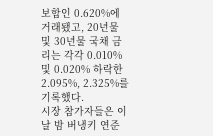보합인 0.620%에 거래됐고, 20년물 및 30년물 국채 금리는 각각 0.010% 및 0.020% 하락한 2.095%, 2.325%를 기록했다.
시장 참가자들은 이날 밤 버냉키 연준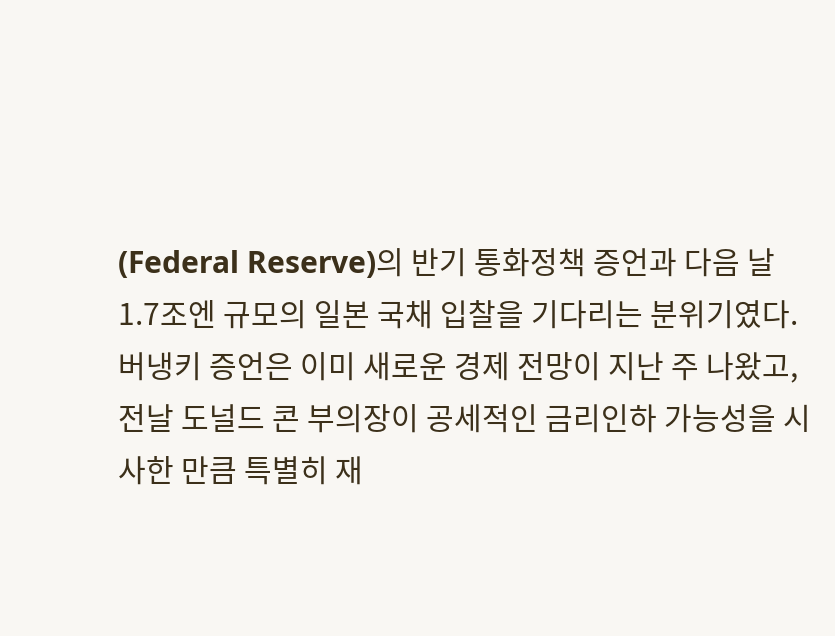(Federal Reserve)의 반기 통화정책 증언과 다음 날 1.7조엔 규모의 일본 국채 입찰을 기다리는 분위기였다.
버냉키 증언은 이미 새로운 경제 전망이 지난 주 나왔고, 전날 도널드 콘 부의장이 공세적인 금리인하 가능성을 시사한 만큼 특별히 재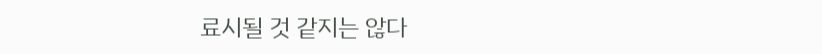료시될 것 같지는 않다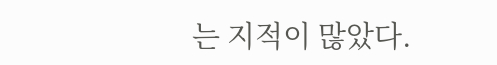는 지적이 많았다.